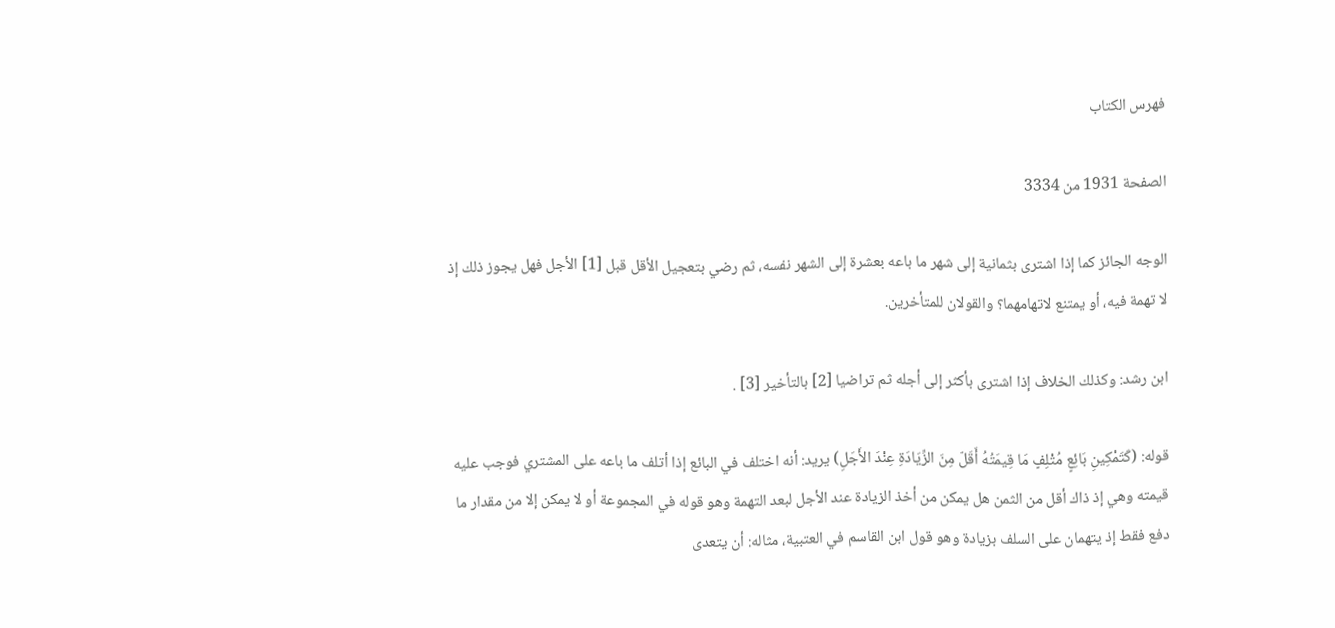فهرس الكتاب

الصفحة 1931 من 3334

الوجه الجائز كما إذا اشترى بثمانية إلى شهر ما باعه بعشرة إلى الشهر نفسه، ثم رضي بتعجيل الأقل قبل [1] الأجل فهل يجوز ذلك إذ لا تهمة فيه، أو يمتنع لاتهامهما؟ والقولان للمتأخرين.

ابن رشد: وكذلك الخلاف إذا اشترى بأكثر إلى أجله ثم تراضيا [2] بالتأخير [3] .

قوله: (كَتَمْكِينِ بَائِعٍ مُتْلِفٍ مَا قِيمَتُهُ أَقَلّ مِنَ الزِّيَادَةِ عِنْدَ الأَجَلِ) يريد: أنه اختلف في البائع إذا أتلف ما باعه على المشتري فوجب عليه قيمته وهي إذ ذاك أقل من الثمن هل يمكن من أخذ الزيادة عند الأجل لبعد التهمة وهو قوله في المجموعة أو لا يمكن إلا من مقدار ما دفع فقط إذ يتهمان على السلف بزيادة وهو قول ابن القاسم في العتبية، مثاله: أن يتعدى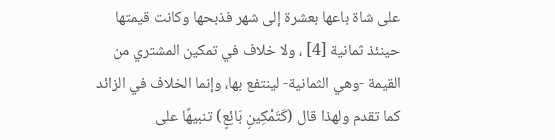على شاة باعها بعشرة إلى شهر فذبحها وكانت قيمتها حينئذ ثمانية [4] ، ولا خلاف في تمكين المشتري من القيمة -وهي الثمانية- لينتفع بها، وإنما الخلاف في الزائد كما تقدم ولهذا قال (كَتَمْكِينِ بَائِعٍ) تنبيهًا على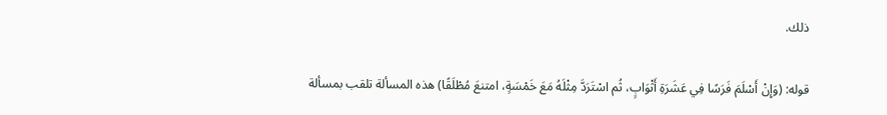ذلك.

قوله: (وَإِنْ أَسْلَمَ فَرَسًا فِي عَشَرَةِ أَثْوَابٍ، ثُم اسْتَرَدَّ مِثْلَهُ مَعَ خَمْسَةٍ، امتنعَ مُطْلَقًا) هذه المسألة تلقب بمسألة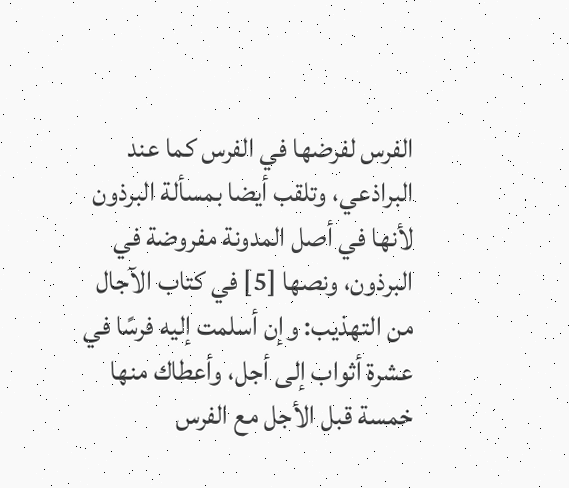الفرس لفرضها في الفرس كما عند البراذعي، وتلقب أيضا بمسألة البرذون لأنها في أصل المدونة مفروضة في البرذون، ونصها [5] في كتاب الآجال من التهذيب: وإن أسلمت إليه فرسًا في عشرة أثواب إلى أجل، وأعطاك منها خمسة قبل الأجل مع الفرس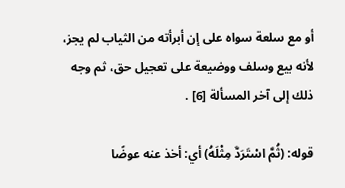أو مع سلعة سواه على إن أبرأته من الثياب لم يجز، لأنه بيع وسلف ووضيعة على تعجيل حق، ثم وجه ذلك إلى آخر المسألة [6] .

قوله: (ثُمَّ اسْتَرَدَّ مِثْلَهُ) أي: أخذ عنه عوضًا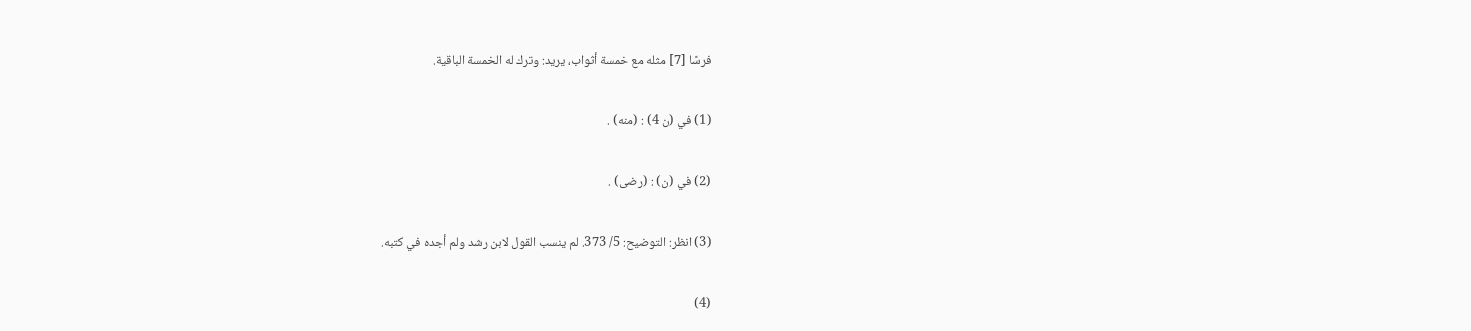فرسًا [7] مثله مع خمسة أثواب، يريد: وترك له الخمسة الباقية.

(1) في (ن 4) : (منه) .

(2) في (ن) : (رضى) .

(3) انظر: التوضيح: 5/ 373. لم ينسب القول لابن رشد ولم أجده في كتبه.

(4)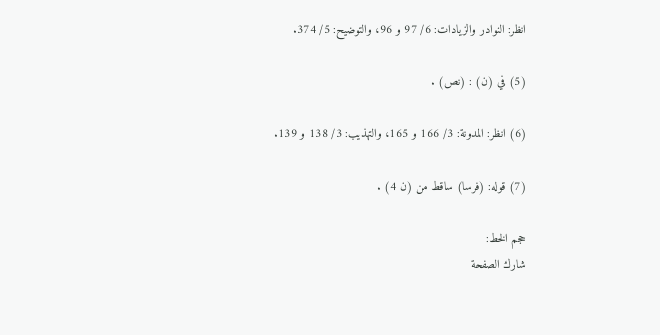انظر: النوادر والزيادات: 6/ 97 و 96، والتوضيح: 5/ 374.

(5) في (ن) : (نص) .

(6) انظر: المدونة: 3/ 166 و 165، والتهذيب: 3/ 138 و 139.

(7) قوله: (فرسا) ساقط من (ن 4) .

حجم الخط:
شارك الصفحة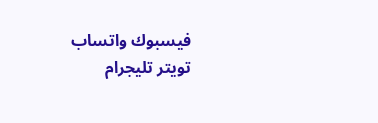فيسبوك واتساب تويتر تليجرام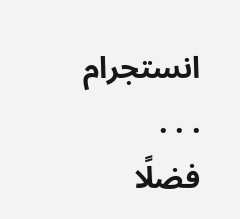انستجرام
. . .
فضلًا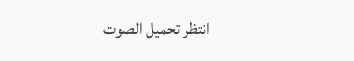انتظر تحميل الصوت